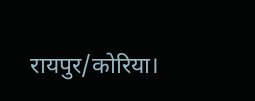रायपुर/कोरिया।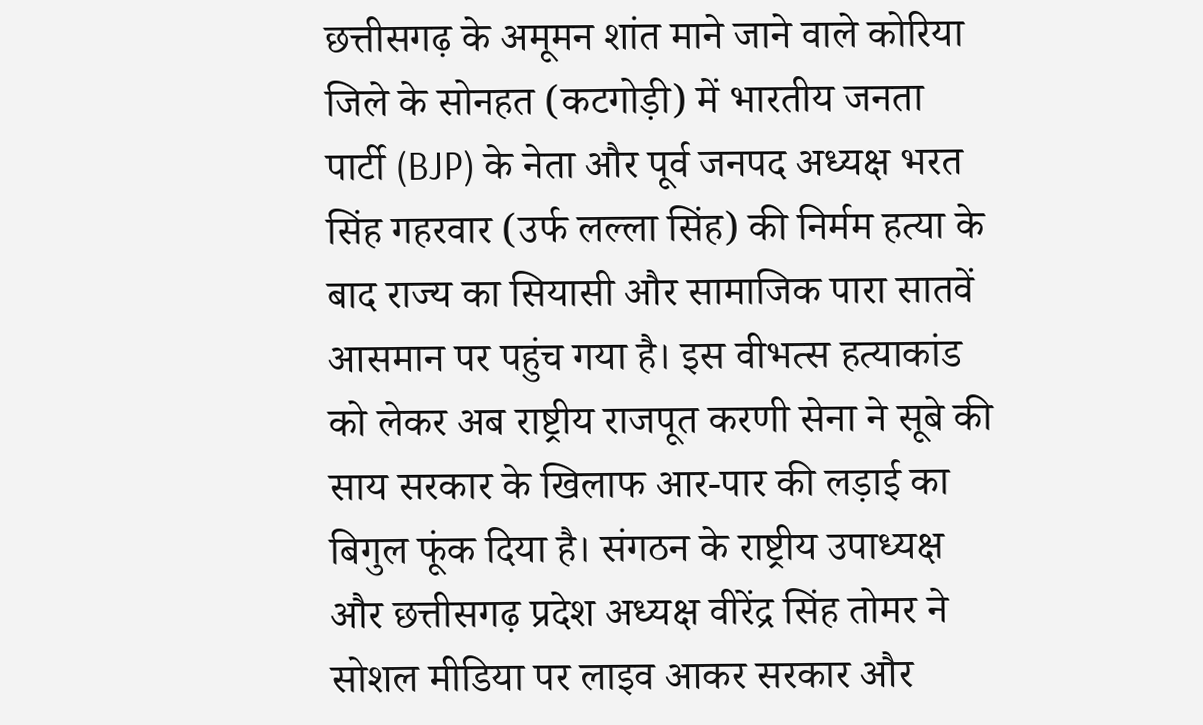छत्तीसगढ़ के अमूमन शांत माने जाने वाले कोरिया जिले के सोनहत (कटगोड़ी) में भारतीय जनता पार्टी (BJP) के नेता और पूर्व जनपद अध्यक्ष भरत सिंह गहरवार (उर्फ लल्ला सिंह) की निर्मम हत्या के बाद राज्य का सियासी और सामाजिक पारा सातवें आसमान पर पहुंच गया है। इस वीभत्स हत्याकांड को लेकर अब राष्ट्रीय राजपूत करणी सेना ने सूबे की साय सरकार के खिलाफ आर-पार की लड़ाई का बिगुल फूंक दिया है। संगठन के राष्ट्रीय उपाध्यक्ष और छत्तीसगढ़ प्रदेश अध्यक्ष वीरेंद्र सिंह तोमर ने सोशल मीडिया पर लाइव आकर सरकार और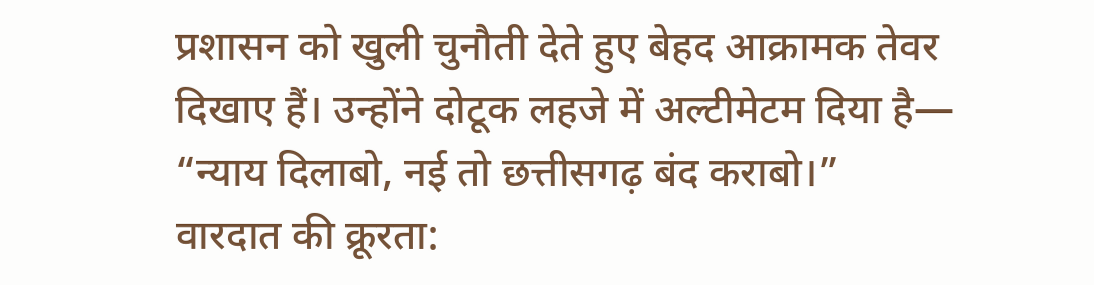प्रशासन को खुली चुनौती देते हुए बेहद आक्रामक तेवर दिखाए हैं। उन्होंने दोटूक लहजे में अल्टीमेटम दिया है— “न्याय दिलाबो, नई तो छत्तीसगढ़ बंद कराबो।”
वारदात की क्रूरता: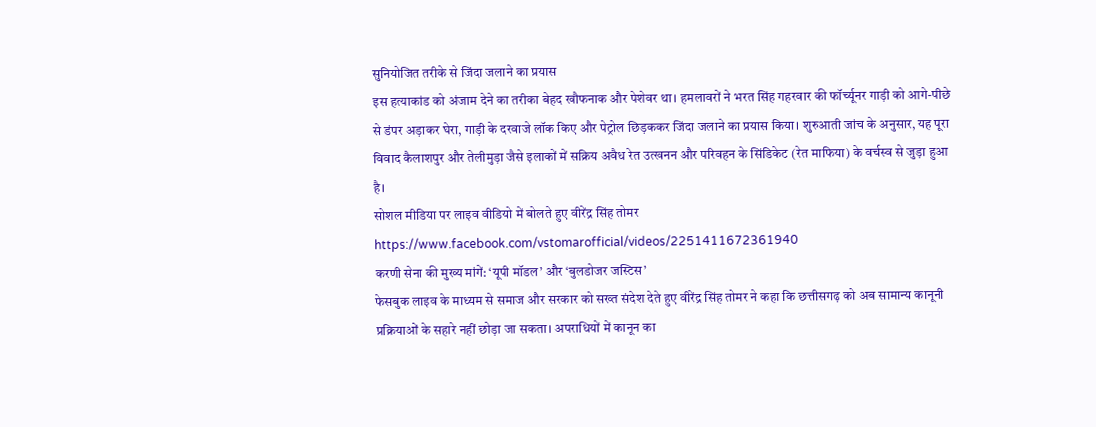सुनियोजित तरीके से जिंदा जलाने का प्रयास
इस हत्याकांड को अंजाम देने का तरीका बेहद खौफनाक और पेशेवर था। हमलावरों ने भरत सिंह गहरवार की फॉर्च्यूनर गाड़ी को आगे-पीछे से डंपर अड़ाकर घेरा, गाड़ी के दरवाजे लॉक किए और पेट्रोल छिड़ककर जिंदा जलाने का प्रयास किया। शुरुआती जांच के अनुसार, यह पूरा विवाद कैलाशपुर और तेलीमुड़ा जैसे इलाकों में सक्रिय अवैध रेत उत्खनन और परिवहन के सिंडिकेट (रेत माफिया) के वर्चस्व से जुड़ा हुआ है।
सोशल मीडिया पर लाइव वीडियो में बोलते हुए वीरेंद्र सिंह तोमर
https://www.facebook.com/vstomarofficial/videos/2251411672361940
करणी सेना की मुख्य मांगें: ‘यूपी मॉडल’ और ‘बुलडोजर जस्टिस’
फेसबुक लाइव के माध्यम से समाज और सरकार को सख्त संदेश देते हुए वीरेंद्र सिंह तोमर ने कहा कि छत्तीसगढ़ को अब सामान्य कानूनी प्रक्रियाओं के सहारे नहीं छोड़ा जा सकता। अपराधियों में कानून का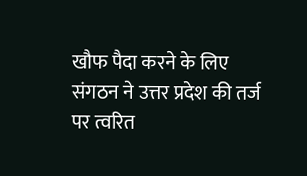खौफ पैदा करने के लिए संगठन ने उत्तर प्रदेश की तर्ज पर त्वरित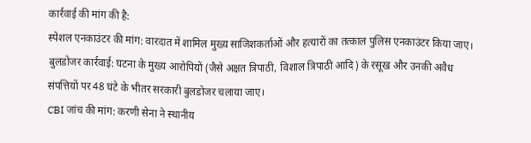कार्रवाई की मांग की है:
स्पेशल एनकाउंटर की मांग: वारदात में शामिल मुख्य साजिशकर्ताओं और हत्यारों का तत्काल पुलिस एनकाउंटर किया जाए।
बुलडोजर कार्रवाई: घटना के मुख्य आरोपियों (जैसे अक्षत त्रिपाठी, विशाल त्रिपाठी आदि) के रसूख और उनकी अवैध संपत्तियों पर 48 घंटे के भीतर सरकारी बुलडोजर चलाया जाए।
CBI जांच की मांग: करणी सेना ने स्थानीय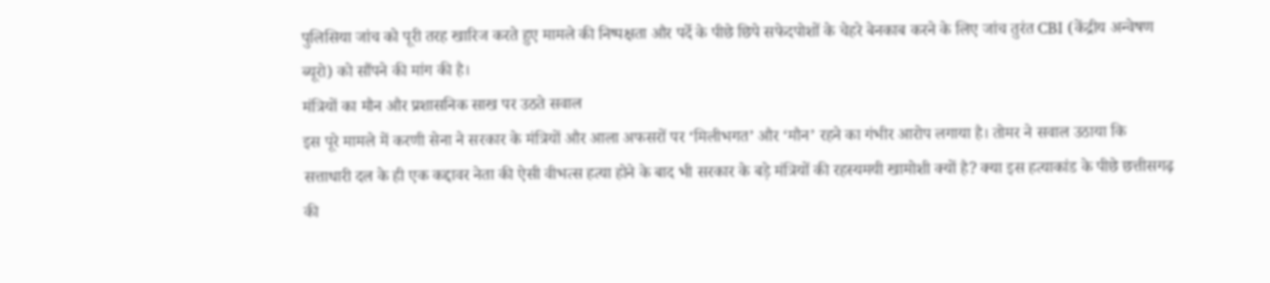पुलिसिया जांच को पूरी तरह खारिज करते हुए मामले की निष्पक्षता और पर्दे के पीछे छिपे सफेदपोशों के चेहरे बेनकाब करने के लिए जांच तुरंत CBI (केंद्रीय अन्वेषण ब्यूरो) को सौंपने की मांग की है।
मंत्रियों का मौन और प्रशासनिक साख पर उठते सवाल
इस पूरे मामले में करणी सेना ने सरकार के मंत्रियों और आला अफसरों पर ‘मिलीभगत’ और ‘मौन’ रहने का गंभीर आरोप लगाया है। तोमर ने सवाल उठाया कि सत्ताधारी दल के ही एक कद्दावर नेता की ऐसी वीभत्स हत्या होने के बाद भी सरकार के बड़े मंत्रियों की रहस्यमयी खामोशी क्यों है? क्या इस हत्याकांड के पीछे छत्तीसगढ़ की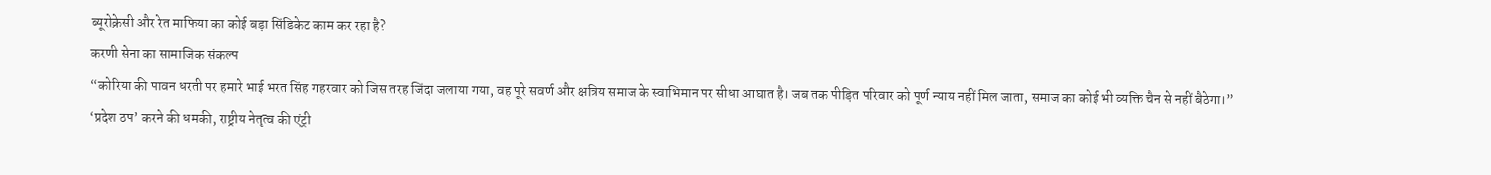ब्यूरोक्रेसी और रेत माफिया का कोई बड़ा सिंडिकेट काम कर रहा है?
करणी सेना का सामाजिक संकल्प
“कोरिया की पावन धरती पर हमारे भाई भरत सिंह गहरवार को जिस तरह जिंदा जलाया गया, वह पूरे सवर्ण और क्षत्रिय समाज के स्वाभिमान पर सीधा आघात है। जब तक पीड़ित परिवार को पूर्ण न्याय नहीं मिल जाता, समाज का कोई भी व्यक्ति चैन से नहीं बैठेगा।”
‘प्रदेश ठप’ करने की धमकी, राष्ट्रीय नेतृत्व की एंट्री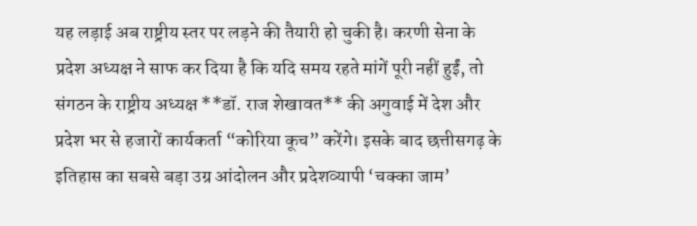यह लड़ाई अब राष्ट्रीय स्तर पर लड़ने की तैयारी हो चुकी है। करणी सेना के प्रदेश अध्यक्ष ने साफ कर दिया है कि यदि समय रहते मांगें पूरी नहीं हुईं, तो संगठन के राष्ट्रीय अध्यक्ष **डॉ. राज शेखावत** की अगुवाई में देश और प्रदेश भर से हजारों कार्यकर्ता “कोरिया कूच” करेंगे। इसके बाद छत्तीसगढ़ के इतिहास का सबसे बड़ा उग्र आंदोलन और प्रदेशव्यापी ‘चक्का जाम’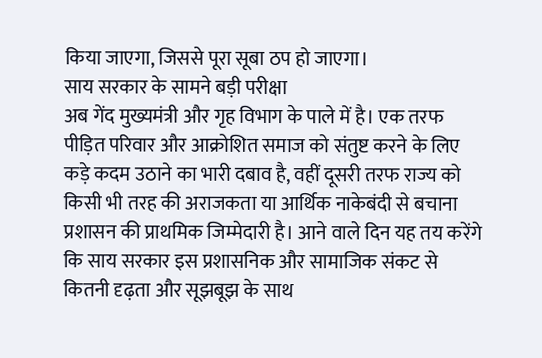किया जाएगा, जिससे पूरा सूबा ठप हो जाएगा।
साय सरकार के सामने बड़ी परीक्षा
अब गेंद मुख्यमंत्री और गृह विभाग के पाले में है। एक तरफ पीड़ित परिवार और आक्रोशित समाज को संतुष्ट करने के लिए कड़े कदम उठाने का भारी दबाव है, वहीं दूसरी तरफ राज्य को किसी भी तरह की अराजकता या आर्थिक नाकेबंदी से बचाना प्रशासन की प्राथमिक जिम्मेदारी है। आने वाले दिन यह तय करेंगे कि साय सरकार इस प्रशासनिक और सामाजिक संकट से कितनी दृढ़ता और सूझबूझ के साथ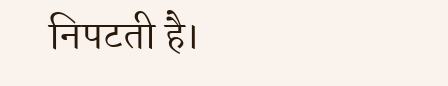निपटती है।